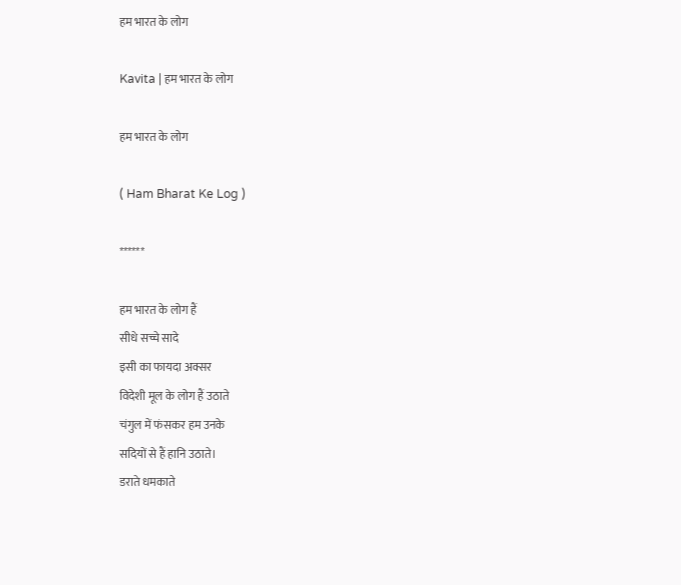हम भारत के लोग

Kavita | हम भारत के लोग

हम भारत के लोग

( Ham Bharat Ke Log )

******

हम भारत के लोग हैं
सीधे सच्चे सादे
इसी का फायदा अक्सर
विदेशी मूल के लोग हैं उठाते
चंगुल में फंसकर हम उनके
सदियों से हैं हानि उठाते।
डराते धमकाते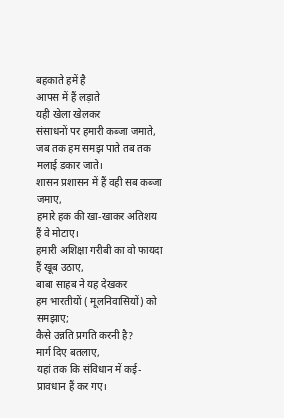बहकाते हमें है
आपस में हैं लड़ाते
यही खेला खेलकर
संसाधनों पर हमारी कब्जा जमाते,
जब तक हम समझ पाते तब तक
मलाई डकार जाते।
शासन प्रशासन में हैं वही सब कब्जा जमाए,
हमारे हक की खा-खाकर अतिशय हैं वे मोटाए।
हमारी अशिक्षा गरीबी का वो फायदा हैं खूब उठाए,
बाबा साहब ने यह देखकर
हम भारतीयों ( मूलनिवासियों) को समझाए;
कैसे उन्नति प्रगति करनी है?
मार्ग दिए बतलाए,
यहां तक कि संविधान में कई-
प्रावधान हैं कर गए।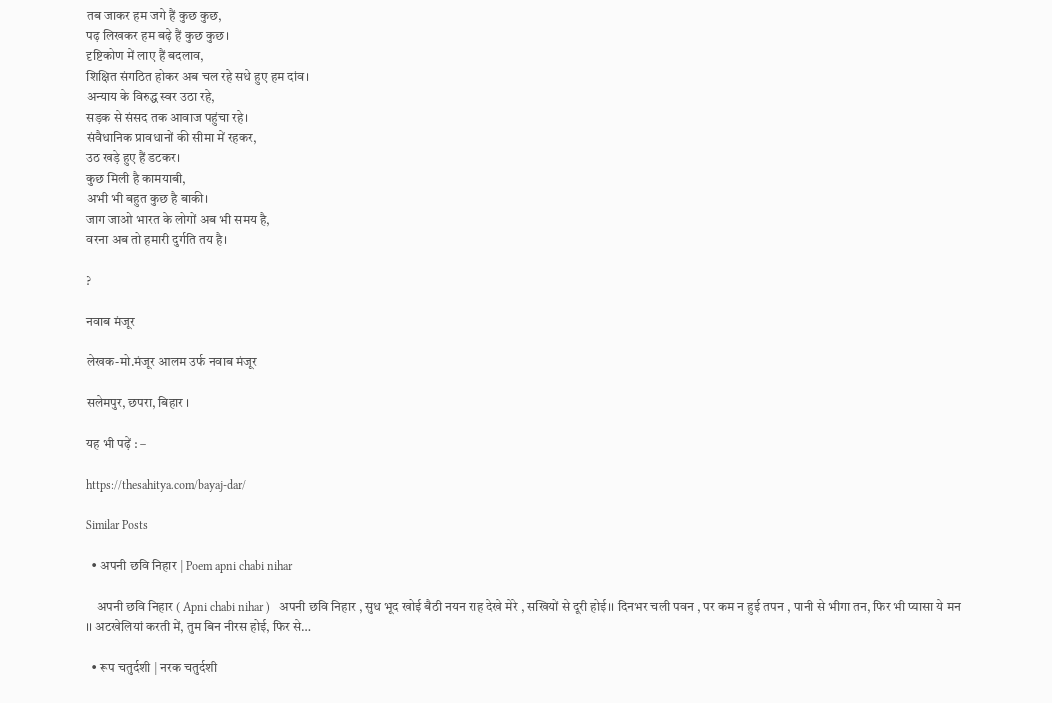तब जाकर हम जगे हैं कुछ कुछ,
पढ़ लिखकर हम बढ़े हैं कुछ कुछ।
दृष्टिकोण में लाए हैं बदलाव,
शिक्षित संगठित होकर अब चल रहे सधे हुए हम दांव।
अन्याय के विरुद्ध स्वर उठा रहे,
सड़क से संसद तक आवाज पहुंचा रहे।
संवैधानिक प्रावधानों की सीमा में रहकर,
उठ खड़े हुए हैं डटकर।
कुछ मिली है कामयाबी,
अभी भी बहुत कुछ है बाकी।
जाग जाओ भारत के लोगों अब भी समय है,
वरना अब तो हमारी दुर्गति तय है।

?

नवाब मंजूर

लेखक-मो.मंजूर आलम उर्फ नवाब मंजूर

सलेमपुर, छपरा, बिहार ।

यह भी पढ़ें : –

https://thesahitya.com/bayaj-dar/

Similar Posts

  • अपनी छवि निहार | Poem apni chabi nihar

    अपनी छवि निहार ( Apni chabi nihar )   अपनी छवि निहार , सुध भूद खोई बैठी नयन राह देखे मेरे , सखियों से दूरी होई।। दिनभर चली पवन , पर कम न हुई तपन , पानी से भीगा तन, फिर भी प्यासा ये मन ।। अटखेलियां करती में, तुम बिन नीरस होई, फिर से…

  • रूप चतुर्दशी | नरक चतुर्दशी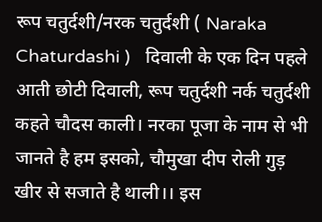रूप चतुर्दशी/नरक चतुर्दशी ( Naraka Chaturdashi )   दिवाली के एक दिन पहले आती छोटी दिवाली, रूप चतुर्दशी नर्क चतुर्दशी कहते चौदस काली। नरका पूजा के नाम से भी जानते है हम इसको, चौमुखा दीप रोली गुड़ खीर से सजाते है थाली।। इस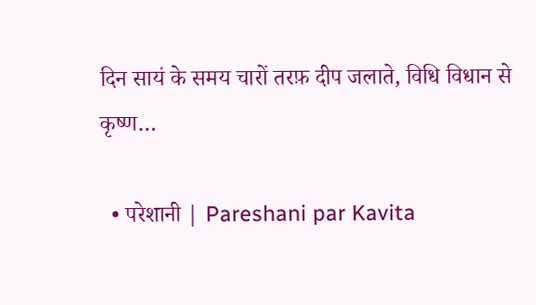दिन सायं के समय चारों तरफ़ दीप जलाते, विधि विधान से कृष्ण…

  • परेशानी | Pareshani par Kavita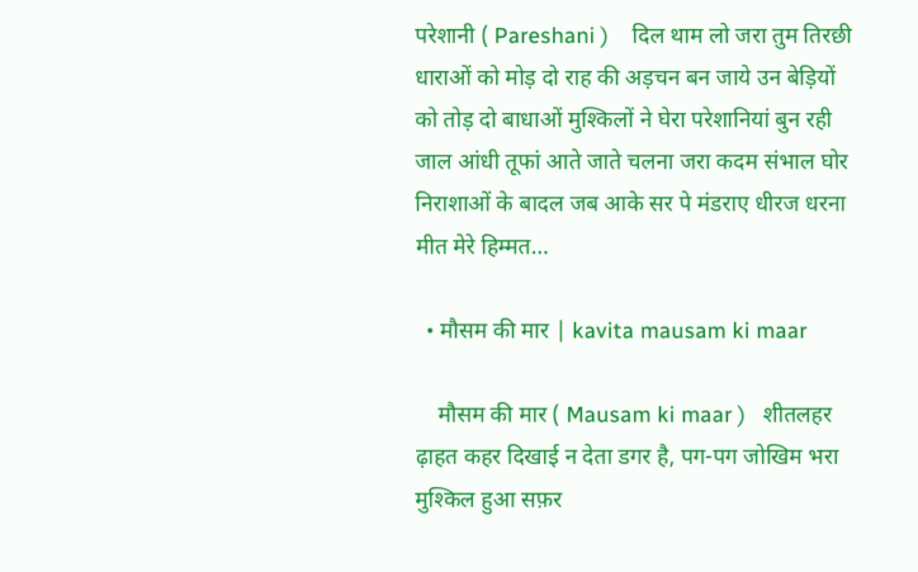परेशानी ( Pareshani )    दिल थाम लो जरा तुम तिरछी धाराओं को मोड़ दो राह की अड़चन बन जाये उन बेड़ियों को तोड़ दो बाधाओं मुश्किलों ने घेरा परेशानियां बुन रही जाल आंधी तूफां आते जाते चलना जरा कदम संभाल घोर निराशाओं के बादल जब आके सर पे मंडराए धीरज धरना मीत मेरे हिम्मत…

  • मौसम की मार | kavita mausam ki maar

    मौसम की मार ( Mausam ki maar )   शीतलहर ढ़ाहत कहर दिखाई न देता डगर है, पग-पग जोखिम भरा मुश्किल हुआ सफ़र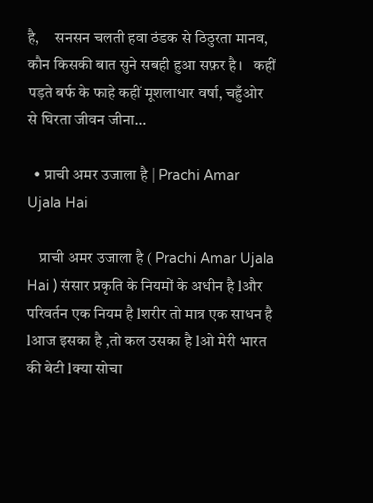है,     सनसन चलती हवा ठंडक से ठिठुरता मानव, कौन किसकी बात सुने सबही हुआ सफ़र है।   कहीं पड़ते बर्फ के फाहे कहीं मूशलाधार वर्षा, चहुँओर से घिरता जीवन जीना…

  • प्राची अमर उजाला है | Prachi Amar Ujala Hai

    प्राची अमर उजाला है ( Prachi Amar Ujala Hai ) संसार प्रकृति के नियमों के अधीन है lऔर परिवर्तन एक नियम है lशरीर तो मात्र एक साधन है lआज इसका है ,तो कल उसका है lओ मेरी भारत की बेटी lक्या सोचा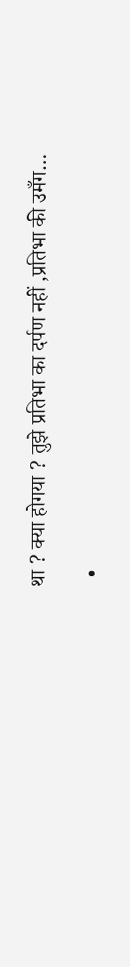था ? क्या होगया ? तुझे प्रतिभा का दर्पण नहीं ,प्रतिभा की उमँग…

  •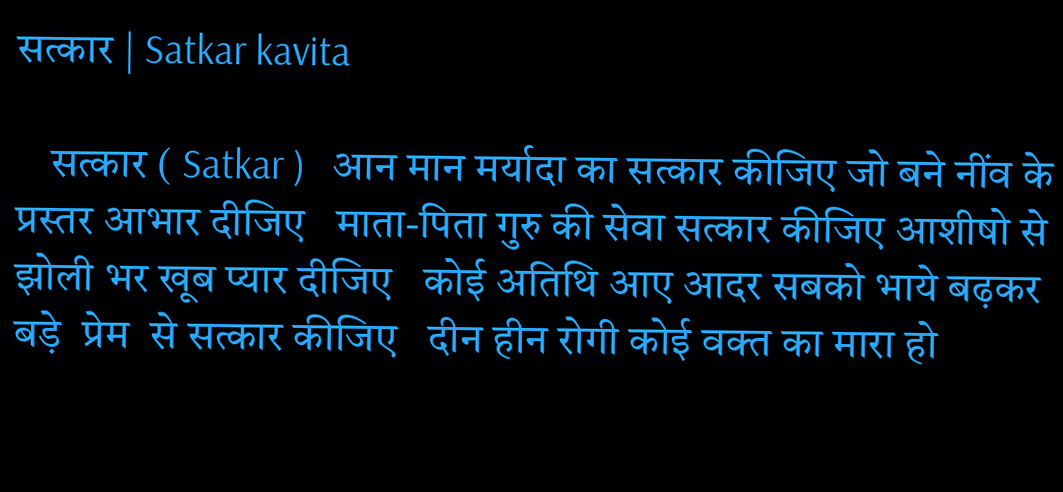सत्कार | Satkar kavita

    सत्कार ( Satkar )   आन मान मर्यादा का सत्कार कीजिए जो बने नींव के प्रस्तर आभार दीजिए   माता-पिता गुरु की सेवा सत्कार कीजिए आशीषो से झोली भर खूब प्यार दीजिए   कोई अतिथि आए आदर सबको भाये बढ़कर  बड़े  प्रेम  से सत्कार कीजिए   दीन हीन रोगी कोई वक्त का मारा हो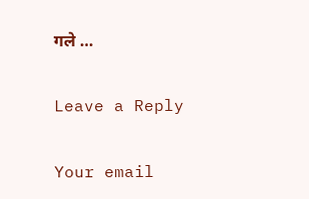गले …

Leave a Reply

Your email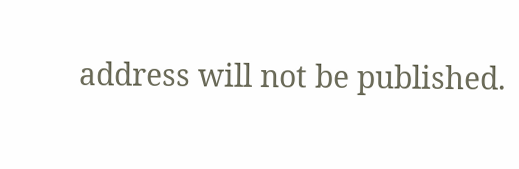address will not be published.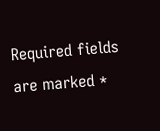Required fields are marked *